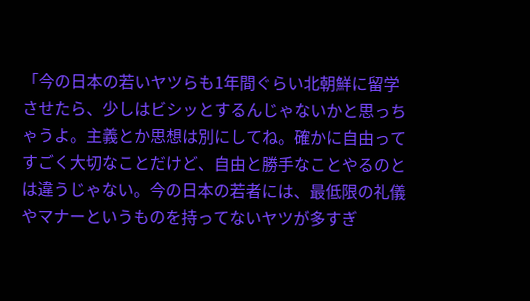「今の日本の若いヤツらも1年間ぐらい北朝鮮に留学させたら、少しはビシッとするんじゃないかと思っちゃうよ。主義とか思想は別にしてね。確かに自由ってすごく大切なことだけど、自由と勝手なことやるのとは違うじゃない。今の日本の若者には、最低限の礼儀やマナーというものを持ってないヤツが多すぎ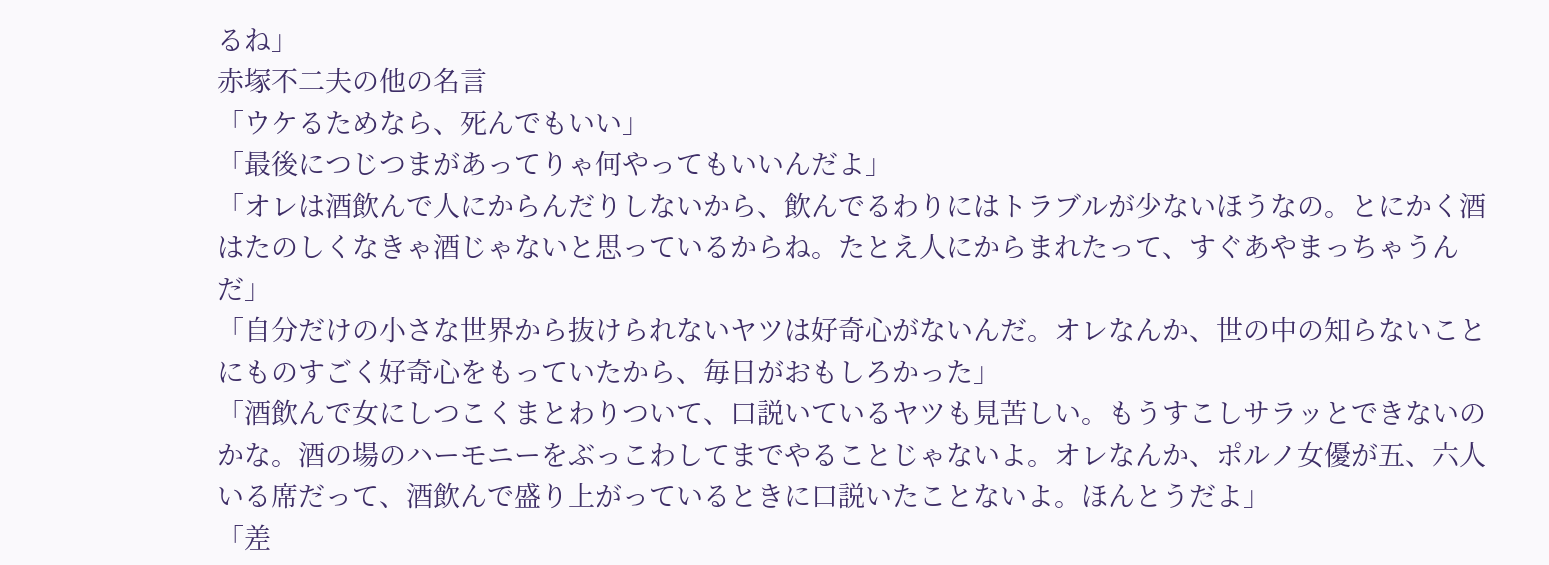るね」
赤塚不二夫の他の名言
「ウケるためなら、死んでもいい」
「最後につじつまがあってりゃ何やってもいいんだよ」
「オレは酒飲んで人にからんだりしないから、飲んでるわりにはトラブルが少ないほうなの。とにかく酒はたのしくなきゃ酒じゃないと思っているからね。たとえ人にからまれたって、すぐあやまっちゃうんだ」
「自分だけの小さな世界から抜けられないヤツは好奇心がないんだ。オレなんか、世の中の知らないことにものすごく好奇心をもっていたから、毎日がおもしろかった」
「酒飲んで女にしつこくまとわりついて、口説いているヤツも見苦しい。もうすこしサラッとできないのかな。酒の場のハーモニーをぶっこわしてまでやることじゃないよ。オレなんか、ポルノ女優が五、六人いる席だって、酒飲んで盛り上がっているときに口説いたことないよ。ほんとうだよ」
「差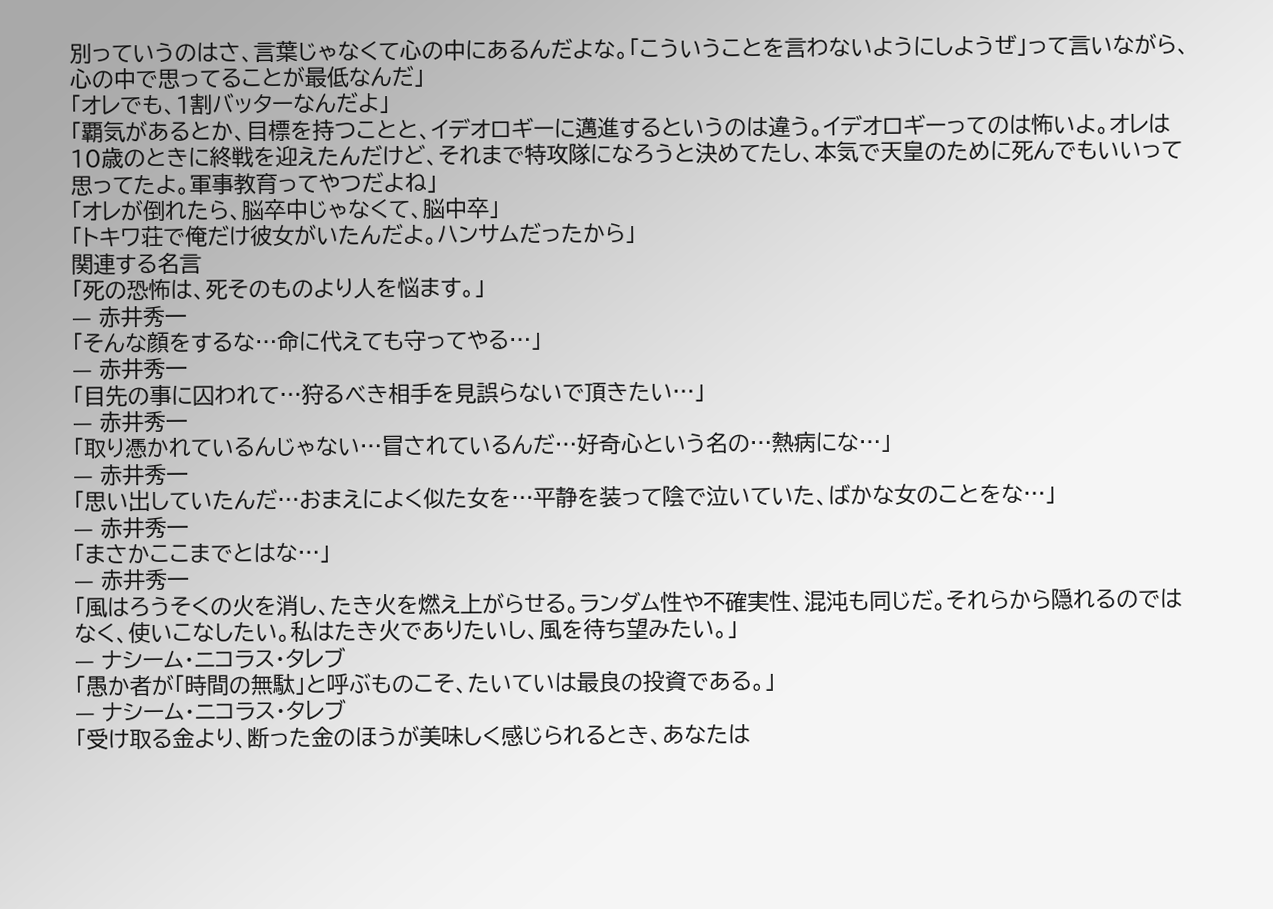別っていうのはさ、言葉じゃなくて心の中にあるんだよな。「こういうことを言わないようにしようぜ」って言いながら、心の中で思ってることが最低なんだ」
「オレでも、1割バッターなんだよ」
「覇気があるとか、目標を持つことと、イデオロギーに邁進するというのは違う。イデオロギーってのは怖いよ。オレは10歳のときに終戦を迎えたんだけど、それまで特攻隊になろうと決めてたし、本気で天皇のために死んでもいいって思ってたよ。軍事教育ってやつだよね」
「オレが倒れたら、脳卒中じゃなくて、脳中卒」
「トキワ荘で俺だけ彼女がいたんだよ。ハンサムだったから」
関連する名言
「死の恐怖は、死そのものより人を悩ます。」
— 赤井秀一
「そんな顔をするな…命に代えても守ってやる…」
— 赤井秀一
「目先の事に囚われて…狩るべき相手を見誤らないで頂きたい…」
— 赤井秀一
「取り憑かれているんじゃない…冒されているんだ…好奇心という名の…熱病にな…」
— 赤井秀一
「思い出していたんだ…おまえによく似た女を…平静を装って陰で泣いていた、ばかな女のことをな…」
— 赤井秀一
「まさかここまでとはな…」
— 赤井秀一
「風はろうそくの火を消し、たき火を燃え上がらせる。ランダム性や不確実性、混沌も同じだ。それらから隠れるのではなく、使いこなしたい。私はたき火でありたいし、風を待ち望みたい。」
— ナシーム・ニコラス・タレブ
「愚か者が「時間の無駄」と呼ぶものこそ、たいていは最良の投資である。」
— ナシーム・ニコラス・タレブ
「受け取る金より、断った金のほうが美味しく感じられるとき、あなたは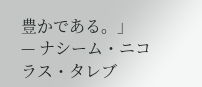豊かである。」
— ナシーム・ニコラス・タレブ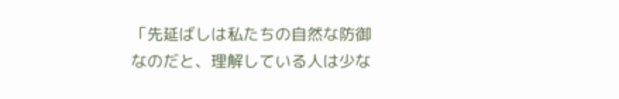「先延ばしは私たちの自然な防御なのだと、理解している人は少な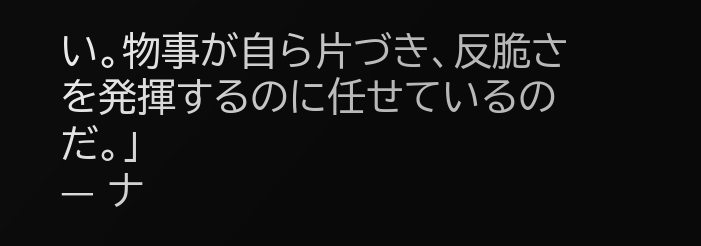い。物事が自ら片づき、反脆さを発揮するのに任せているのだ。」
— ナ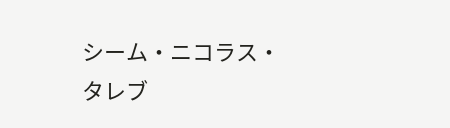シーム・ニコラス・タレブ